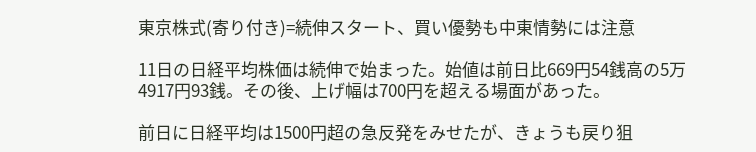東京株式(寄り付き)=続伸スタート、買い優勢も中東情勢には注意

11日の日経平均株価は続伸で始まった。始値は前日比669円54銭高の5万4917円93銭。その後、上げ幅は700円を超える場面があった。

前日に日経平均は1500円超の急反発をみせたが、きょうも戻り狙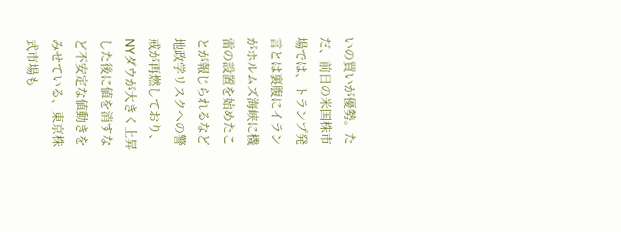いの買いが優勢。ただ、前日の米国株市場では、トランプ発言とは裏腹にイランがホルムズ海峡に機雷の設置を始めたことが報じられるなど地政学リスクへの警戒が再燃しており、NYダウが大きく上昇した後に値を消すなど不安定な値動きをみせている、東京株式市場も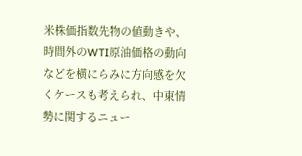米株価指数先物の値動きや、時間外のWTI原油価格の動向などを横にらみに方向感を欠くケースも考えられ、中東情勢に関するニュー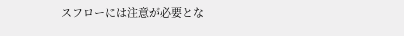スフローには注意が必要とな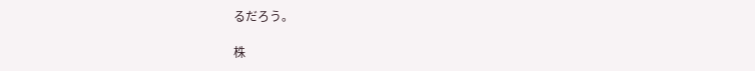るだろう。

株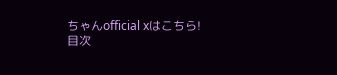ちゃんofficial xはこちら!
目次